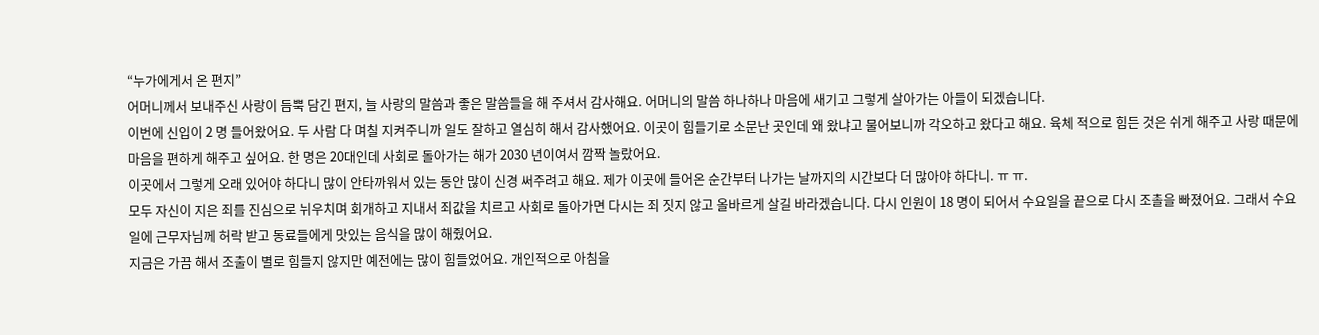“누가에게서 온 편지”
어머니께서 보내주신 사랑이 듬뿍 담긴 편지, 늘 사랑의 말씀과 좋은 말씀들을 해 주셔서 감사해요. 어머니의 말씀 하나하나 마음에 새기고 그렇게 살아가는 아들이 되겠습니다.
이번에 신입이 2 명 들어왔어요. 두 사람 다 며칠 지켜주니까 일도 잘하고 열심히 해서 감사했어요. 이곳이 힘들기로 소문난 곳인데 왜 왔냐고 물어보니까 각오하고 왔다고 해요. 육체 적으로 힘든 것은 쉬게 해주고 사랑 때문에 마음을 편하게 해주고 싶어요. 한 명은 20대인데 사회로 돌아가는 해가 2030 년이여서 깜짝 놀랐어요.
이곳에서 그렇게 오래 있어야 하다니 많이 안타까워서 있는 동안 많이 신경 써주려고 해요. 제가 이곳에 들어온 순간부터 나가는 날까지의 시간보다 더 많아야 하다니. ㅠ ㅠ.
모두 자신이 지은 죄를 진심으로 뉘우치며 회개하고 지내서 죄값을 치르고 사회로 돌아가면 다시는 죄 짓지 않고 올바르게 살길 바라겠습니다. 다시 인원이 18 명이 되어서 수요일을 끝으로 다시 조촐을 빠졌어요. 그래서 수요일에 근무자님께 허락 받고 동료들에게 맛있는 음식을 많이 해줬어요.
지금은 가끔 해서 조출이 별로 힘들지 않지만 예전에는 많이 힘들었어요. 개인적으로 아침을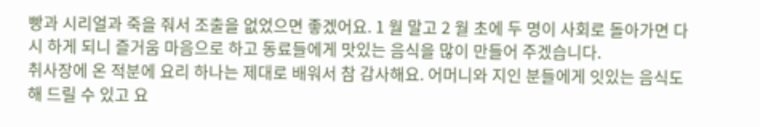빵과 시리얼과 죽을 줘서 조출을 없었으면 좋겠어요. 1 월 말고 2 월 초에 두 명이 사회로 돌아가면 다시 하게 되니 즐거움 마음으로 하고 동료들에게 맛있는 음식을 많이 만들어 주겠습니다.
취사장에 온 적분에 요리 하나는 제대로 배워서 참 감사해요. 어머니와 지인 분들에게 잇있는 음식도 해 드릴 수 있고 요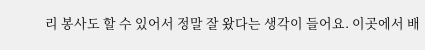리 봉사도 할 수 있어서 정말 잘 왔다는 생각이 들어요. 이곳에서 배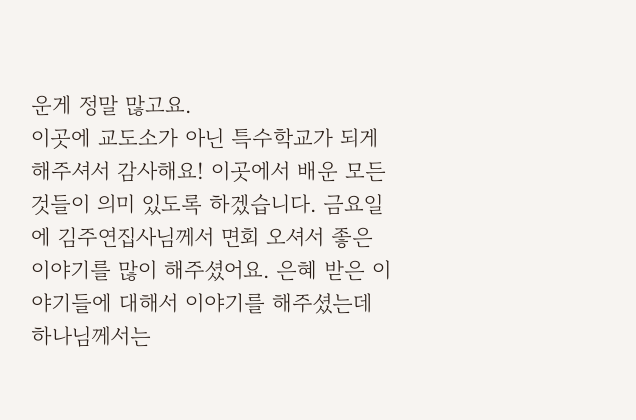운게 정말 많고요.
이곳에 교도소가 아닌 특수학교가 되게 해주셔서 감사해요! 이곳에서 배운 모든 것들이 의미 있도록 하겠습니다. 금요일에 김주연집사님께서 면회 오셔서 좋은 이야기를 많이 해주셨어요. 은혜 받은 이야기들에 대해서 이야기를 해주셨는데 하나님께서는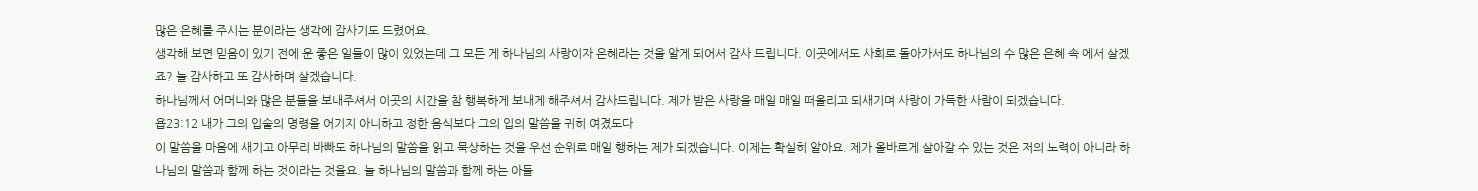많은 은혜를 주시는 분이라는 생각에 감사기도 드렸어요.
생각해 보면 믿음이 있기 전에 운 좋은 일들이 많이 있었는데 그 모든 게 하나님의 사랑이자 은혜라는 것을 알게 되어서 감사 드립니다. 이곳에서도 사회로 돌아가서도 하나님의 수 많은 은혜 속 에서 살겠죠? 늘 감사하고 또 감사하며 살겠습니다.
하나님께서 어머니와 많은 분들을 보내주셔서 이곳의 시간을 참 행복하게 보내게 해주셔서 감사드립니다. 제가 받은 사랑을 매일 매일 떠올리고 되새기며 사랑이 가득한 사람이 되겠습니다.
욥23:12 내가 그의 입술의 명령을 어기지 아니하고 정한 음식보다 그의 입의 말씀을 귀히 여겼도다
이 말씀을 마음에 새기고 아무리 바빠도 하나님의 말씀을 읽고 묵상하는 것을 우선 순위로 매일 행하는 제가 되겠습니다. 이제는 확실히 알아요. 제가 올바르게 살아갈 수 있는 것은 저의 노력이 아니라 하나님의 말씀과 함께 하는 것이라는 것을요. 늘 하나님의 말씀과 함께 하는 아들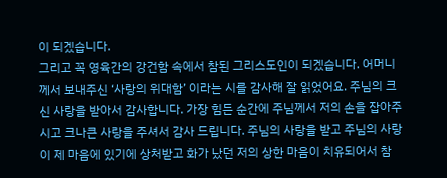이 되겠습니다.
그리고 꼭 영육간의 강건함 속에서 참된 그리스도인이 되겠습니다. 어머니께서 보내주신 ‘사랑의 위대함’ 이라는 시를 감사해 잘 읽었어요. 주님의 크신 사랑을 받아서 감사합니다. 가장 힘든 순간에 주님께서 저의 손을 잡아주시고 크나큰 사랑을 주셔서 감사 드립니다. 주님의 사랑을 받고 주님의 사랑이 제 마음에 있기에 상처받고 화가 났던 저의 상한 마음이 치유되어서 참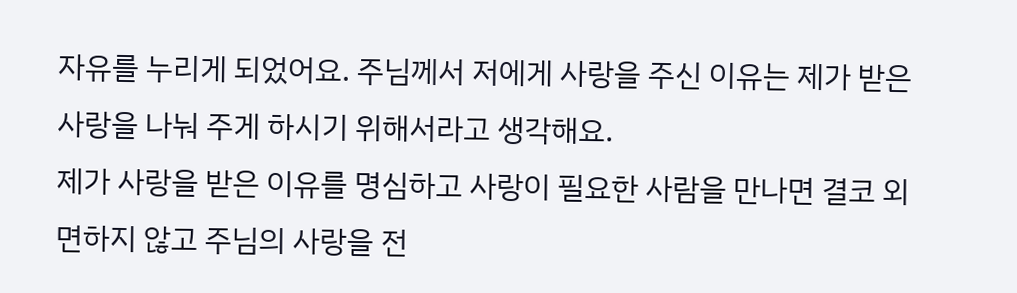자유를 누리게 되었어요. 주님께서 저에게 사랑을 주신 이유는 제가 받은 사랑을 나눠 주게 하시기 위해서라고 생각해요.
제가 사랑을 받은 이유를 명심하고 사랑이 필요한 사람을 만나면 결코 외면하지 않고 주님의 사랑을 전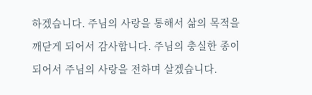하겠습니다. 주님의 사랑을 통해서 삶의 목적을 깨닫게 되어서 감사합니다. 주님의 충실한 종이 되어서 주님의 사랑을 전하며 살겠습니다.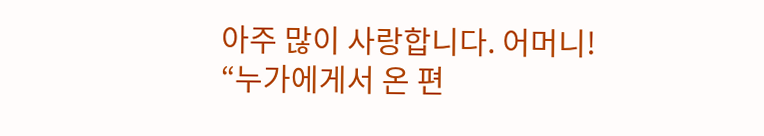아주 많이 사랑합니다. 어머니!
“누가에게서 온 편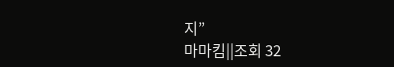지”
마마킴||조회 32